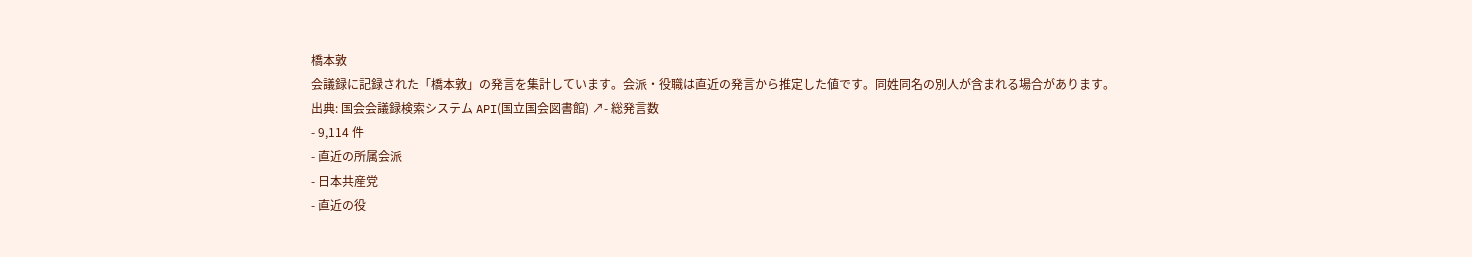橋本敦
会議録に記録された「橋本敦」の発言を集計しています。会派・役職は直近の発言から推定した値です。同姓同名の別人が含まれる場合があります。
出典: 国会会議録検索システム API(国立国会図書館) ↗- 総発言数
- 9,114 件
- 直近の所属会派
- 日本共産党
- 直近の役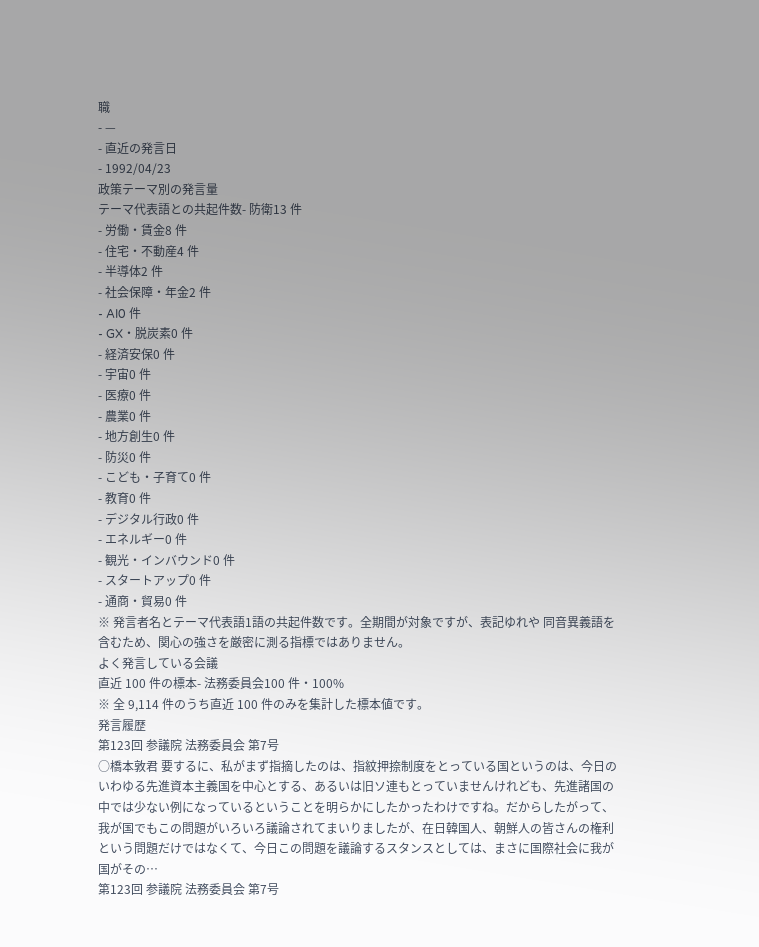職
- —
- 直近の発言日
- 1992/04/23
政策テーマ別の発言量
テーマ代表語との共起件数- 防衛13 件
- 労働・賃金8 件
- 住宅・不動産4 件
- 半導体2 件
- 社会保障・年金2 件
- AI0 件
- GX・脱炭素0 件
- 経済安保0 件
- 宇宙0 件
- 医療0 件
- 農業0 件
- 地方創生0 件
- 防災0 件
- こども・子育て0 件
- 教育0 件
- デジタル行政0 件
- エネルギー0 件
- 観光・インバウンド0 件
- スタートアップ0 件
- 通商・貿易0 件
※ 発言者名とテーマ代表語1語の共起件数です。全期間が対象ですが、表記ゆれや 同音異義語を含むため、関心の強さを厳密に測る指標ではありません。
よく発言している会議
直近 100 件の標本- 法務委員会100 件・100%
※ 全 9,114 件のうち直近 100 件のみを集計した標本値です。
発言履歴
第123回 参議院 法務委員会 第7号
○橋本敦君 要するに、私がまず指摘したのは、指紋押捺制度をとっている国というのは、今日のいわゆる先進資本主義国を中心とする、あるいは旧ソ連もとっていませんけれども、先進諸国の中では少ない例になっているということを明らかにしたかったわけですね。だからしたがって、我が国でもこの問題がいろいろ議論されてまいりましたが、在日韓国人、朝鮮人の皆さんの権利という問題だけではなくて、今日この問題を議論するスタンスとしては、まさに国際社会に我が国がその…
第123回 参議院 法務委員会 第7号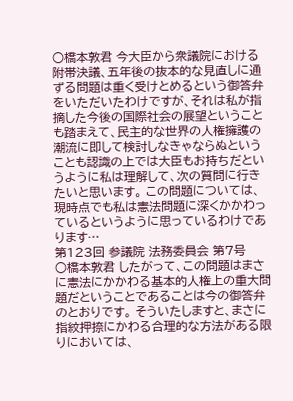○橋本敦君 今大臣から衆議院における附帯決議、五年後の抜本的な見直しに通ずる問題は重く受けとめるという御答弁をいただいたわけですが、それは私が指摘した今後の国際社会の展望ということも踏まえて、民主的な世界の人権擁護の潮流に即して検討しなきゃならぬということも認識の上では大臣もお持ちだというように私は理解して、次の質問に行きたいと思います。 この問題については、現時点でも私は憲法問題に深くかかわっているというように思っているわけであります…
第123回 参議院 法務委員会 第7号
○橋本敦君 したがって、この問題はまさに憲法にかかわる基本的人権上の重大問題だということであることは今の御答弁のとおりです。 そういたしますと、まさに指紋押捺にかわる合理的な方法がある限りにおいては、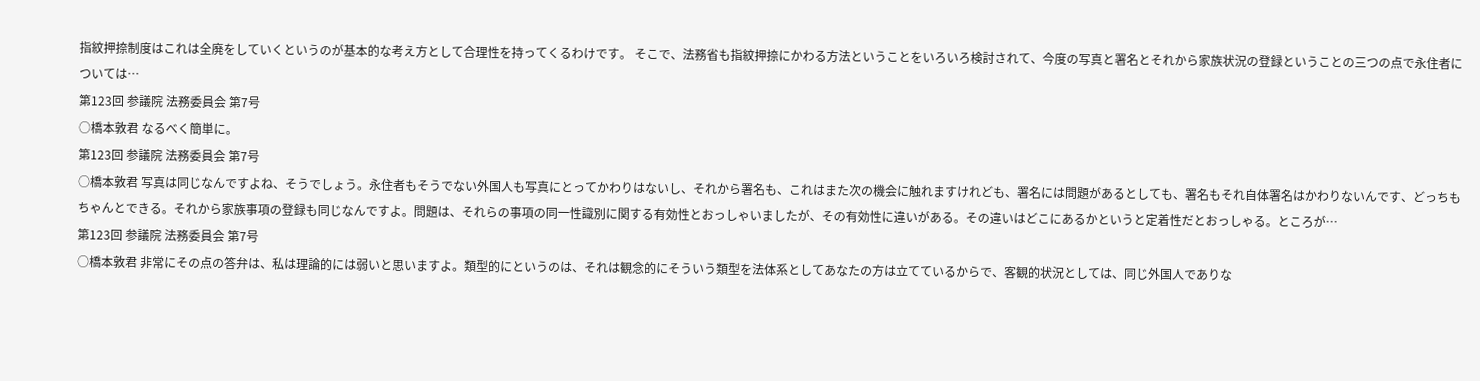指紋押捺制度はこれは全廃をしていくというのが基本的な考え方として合理性を持ってくるわけです。 そこで、法務省も指紋押捺にかわる方法ということをいろいろ検討されて、今度の写真と署名とそれから家族状況の登録ということの三つの点で永住者については…
第123回 参議院 法務委員会 第7号
○橋本敦君 なるべく簡単に。
第123回 参議院 法務委員会 第7号
○橋本敦君 写真は同じなんですよね、そうでしょう。永住者もそうでない外国人も写真にとってかわりはないし、それから署名も、これはまた次の機会に触れますけれども、署名には問題があるとしても、署名もそれ自体署名はかわりないんです、どっちもちゃんとできる。それから家族事項の登録も同じなんですよ。問題は、それらの事項の同一性識別に関する有効性とおっしゃいましたが、その有効性に違いがある。その違いはどこにあるかというと定着性だとおっしゃる。ところが…
第123回 参議院 法務委員会 第7号
○橋本敦君 非常にその点の答弁は、私は理論的には弱いと思いますよ。類型的にというのは、それは観念的にそういう類型を法体系としてあなたの方は立てているからで、客観的状況としては、同じ外国人でありな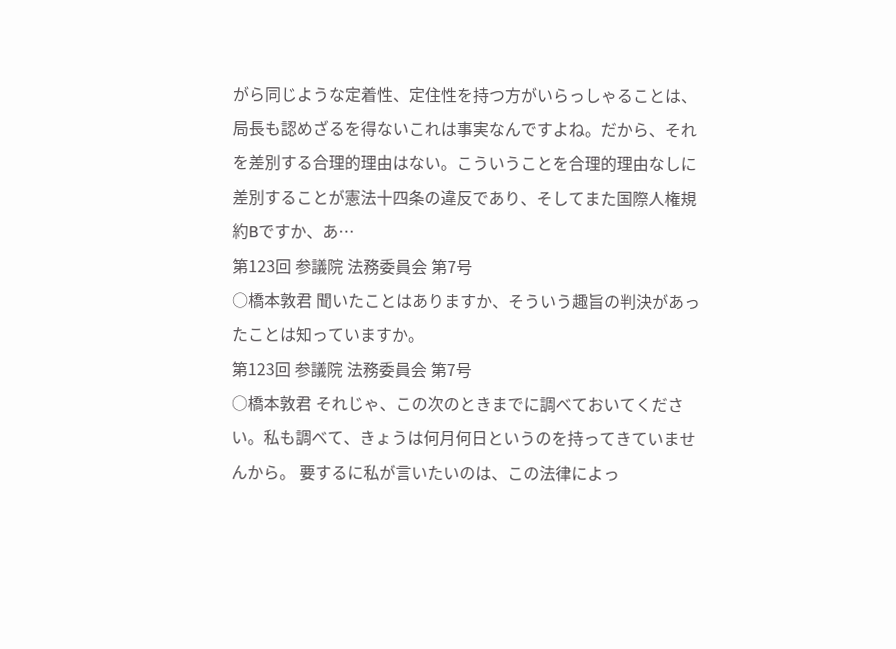がら同じような定着性、定住性を持つ方がいらっしゃることは、局長も認めざるを得ないこれは事実なんですよね。だから、それを差別する合理的理由はない。こういうことを合理的理由なしに差別することが憲法十四条の違反であり、そしてまた国際人権規約Bですか、あ…
第123回 参議院 法務委員会 第7号
○橋本敦君 聞いたことはありますか、そういう趣旨の判決があったことは知っていますか。
第123回 参議院 法務委員会 第7号
○橋本敦君 それじゃ、この次のときまでに調べておいてください。私も調べて、きょうは何月何日というのを持ってきていませんから。 要するに私が言いたいのは、この法律によっ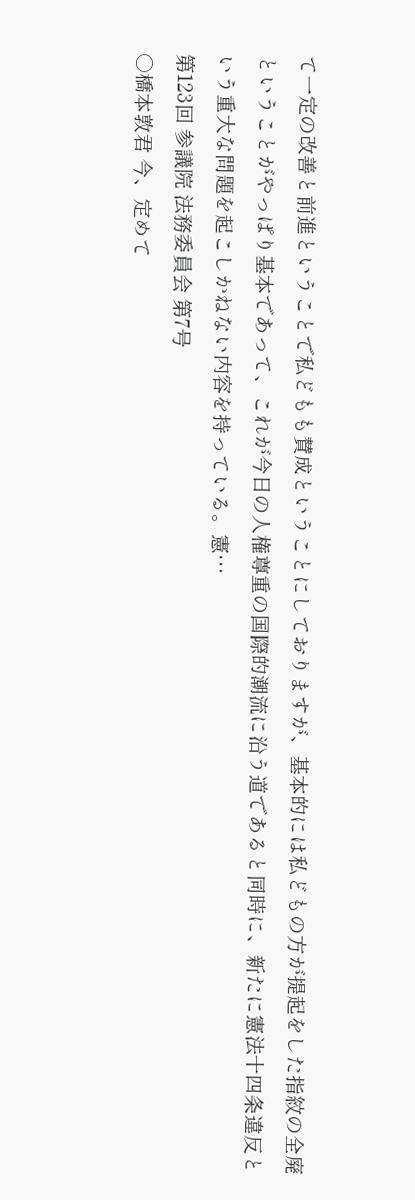て一定の改善と前進ということで私どもも賛成ということにしておりますが、基本的には私どもの方が提起をした指紋の全廃ということがやっぱり基本であって、これが今日の人権尊重の国際的潮流に沿う道であると同時に、新たに憲法十四条違反という重大な問題を起こしかねない内容を持っている。憲…
第123回 参議院 法務委員会 第7号
○橋本敦君 今、定めて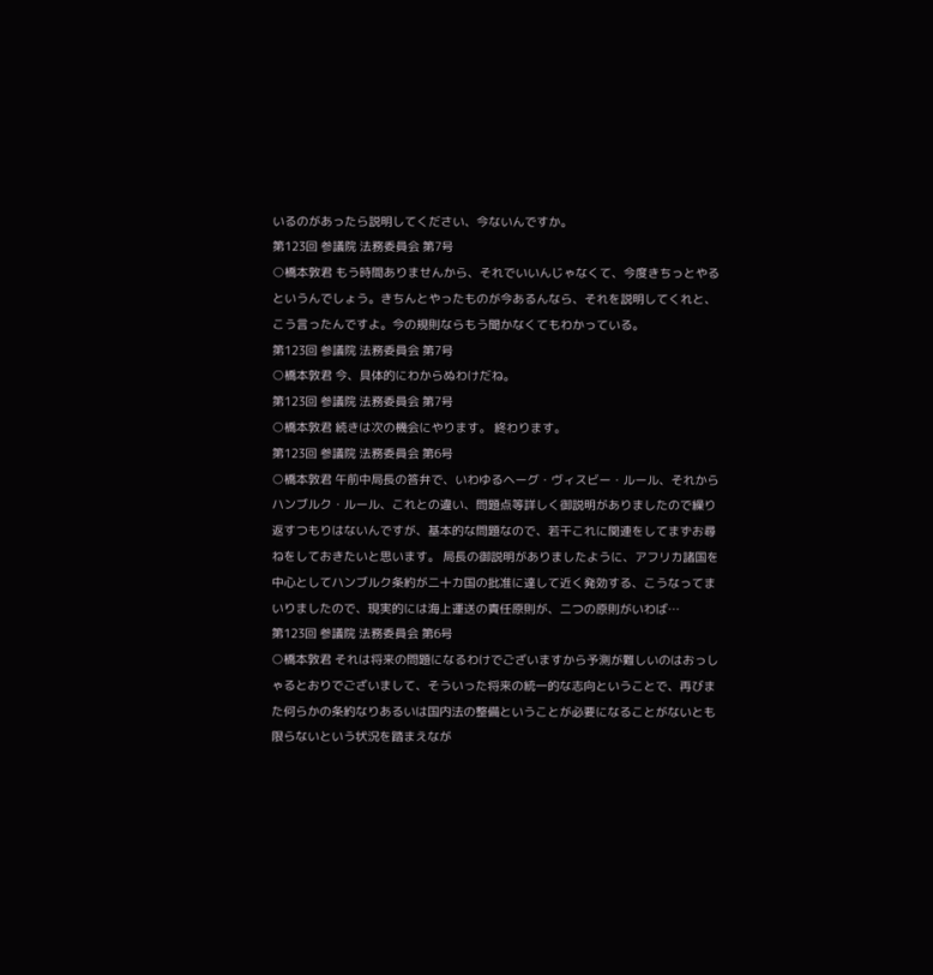いるのがあったら説明してください、今ないんですか。
第123回 参議院 法務委員会 第7号
○橋本敦君 もう時間ありませんから、それでいいんじゃなくて、今度きちっとやるというんでしょう。きちんとやったものが今あるんなら、それを説明してくれと、こう言ったんですよ。今の規則ならもう聞かなくてもわかっている。
第123回 参議院 法務委員会 第7号
○橋本敦君 今、具体的にわからぬわけだね。
第123回 参議院 法務委員会 第7号
○橋本敦君 続きは次の機会にやります。 終わります。
第123回 参議院 法務委員会 第6号
○橋本敦君 午前中局長の答弁で、いわゆるヘーグ・ヴィスビー・ルール、それからハンブルク・ルール、これとの違い、問題点等詳しく御説明がありましたので繰り返すつもりはないんですが、基本的な問題なので、若干これに関連をしてまずお尋ねをしておきたいと思います。 局長の御説明がありましたように、アフリカ諸国を中心としてハンブルク条約が二十カ国の批准に達して近く発効する、こうなってまいりましたので、現実的には海上運送の責任原則が、二つの原則がいわば…
第123回 参議院 法務委員会 第6号
○橋本敦君 それは将来の問題になるわけでございますから予測が難しいのはおっしゃるとおりでございまして、そういった将来の統一的な志向ということで、再びまた何らかの条約なりあるいは国内法の整備ということが必要になることがないとも限らないという状況を踏まえなが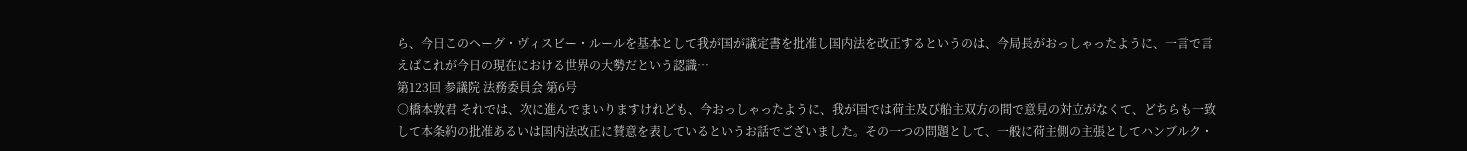ら、今日このヘーグ・ヴィスビー・ルールを基本として我が国が議定書を批准し国内法を改正するというのは、今局長がおっしゃったように、一言で言えばこれが今日の現在における世界の大勢だという認識…
第123回 参議院 法務委員会 第6号
○橋本敦君 それでは、次に進んでまいりますけれども、今おっしゃったように、我が国では荷主及び船主双方の間で意見の対立がなくて、どちらも一致して本条約の批准あるいは国内法改正に賛意を表しているというお話でございました。その一つの問題として、一般に荷主側の主張としてハンブルク・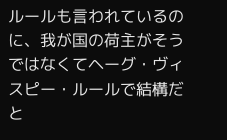ルールも言われているのに、我が国の荷主がそうではなくてヘーグ・ヴィスピー・ルールで結構だと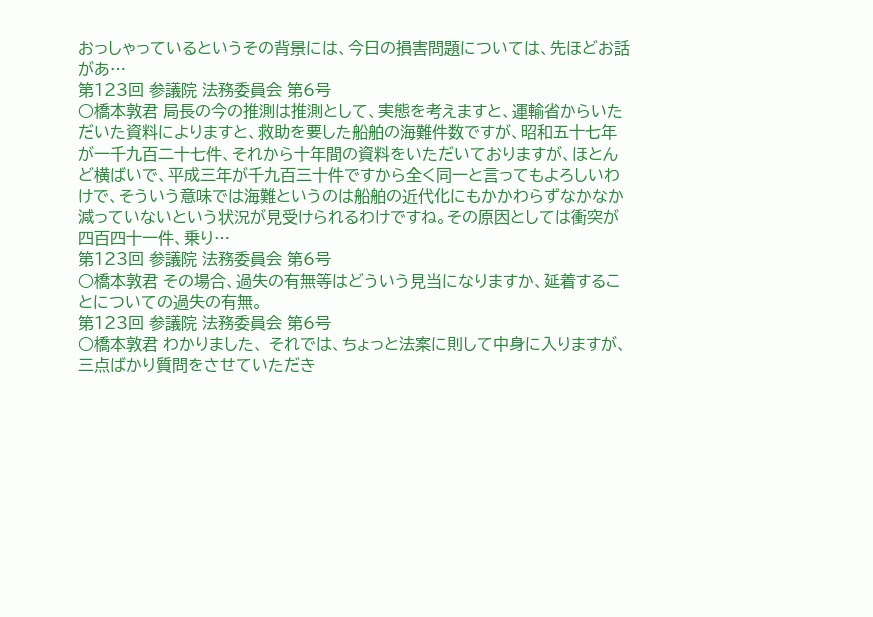おっしゃっているというその背景には、今日の損害問題については、先ほどお話があ…
第123回 参議院 法務委員会 第6号
○橋本敦君 局長の今の推測は推測として、実態を考えますと、運輸省からいただいた資料によりますと、救助を要した船舶の海難件数ですが、昭和五十七年が一千九百二十七件、それから十年間の資料をいただいておりますが、ほとんど横ばいで、平成三年が千九百三十件ですから全く同一と言ってもよろしいわけで、そういう意味では海難というのは船舶の近代化にもかかわらずなかなか減っていないという状況が見受けられるわけですね。その原因としては衝突が四百四十一件、乗り…
第123回 参議院 法務委員会 第6号
○橋本敦君 その場合、過失の有無等はどういう見当になりますか、延着することについての過失の有無。
第123回 参議院 法務委員会 第6号
○橋本敦君 わかりました、 それでは、ちょっと法案に則して中身に入りますが、三点ばかり質問をさせていただき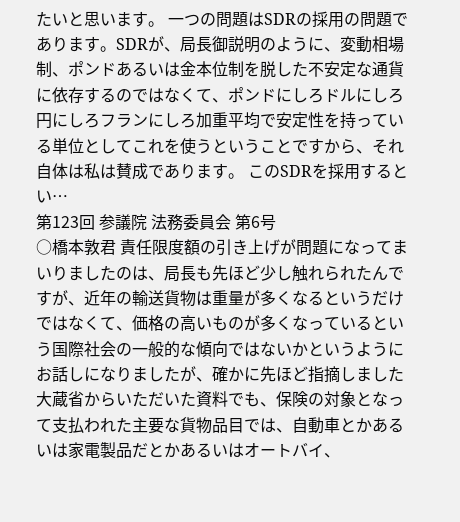たいと思います。 一つの問題はSDRの採用の問題であります。SDRが、局長御説明のように、変動相場制、ポンドあるいは金本位制を脱した不安定な通貨に依存するのではなくて、ポンドにしろドルにしろ円にしろフランにしろ加重平均で安定性を持っている単位としてこれを使うということですから、それ自体は私は賛成であります。 このSDRを採用するとい…
第123回 参議院 法務委員会 第6号
○橋本敦君 責任限度額の引き上げが問題になってまいりましたのは、局長も先ほど少し触れられたんですが、近年の輸送貨物は重量が多くなるというだけではなくて、価格の高いものが多くなっているという国際社会の一般的な傾向ではないかというようにお話しになりましたが、確かに先ほど指摘しました大蔵省からいただいた資料でも、保険の対象となって支払われた主要な貨物品目では、自動車とかあるいは家電製品だとかあるいはオートバイ、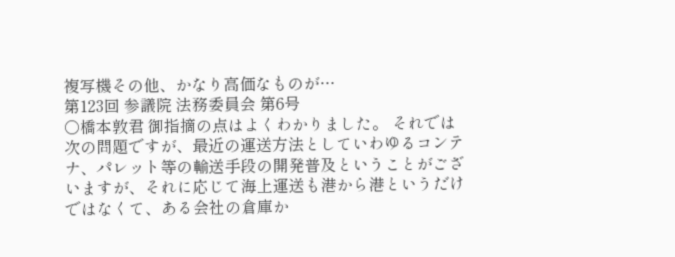複写機その他、かなり高価なものが…
第123回 参議院 法務委員会 第6号
○橋本敦君 御指摘の点はよくわかりました。 それでは次の問題ですが、最近の運送方法としていわゆるコンテナ、パレット等の輸送手段の開発普及ということがございますが、それに応じて海上運送も港から港というだけではなくて、ある会社の倉庫か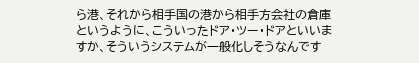ら港、それから相手国の港から相手方会社の倉庫というように、こういったドア・ツー・ドアといいますか、そういうシステムが一般化しそうなんです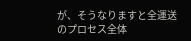が、そうなりますと全運送のプロセス全体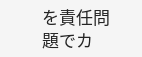を責任問題でカ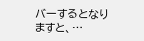バーするとなりますと、…